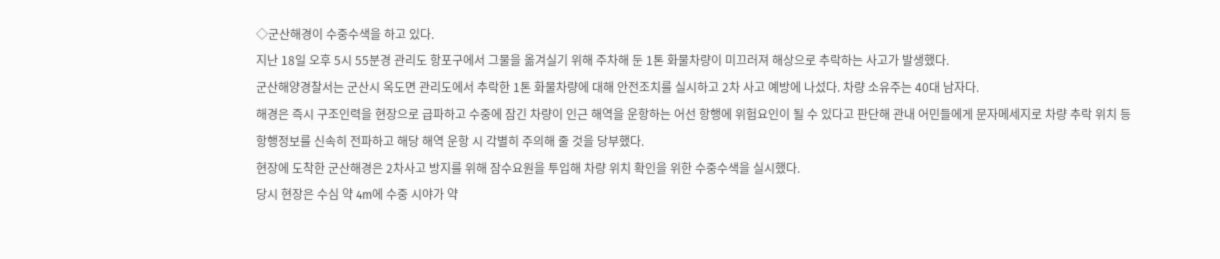◇군산해경이 수중수색을 하고 있다.
지난 18일 오후 5시 55분경 관리도 항포구에서 그물을 옮겨실기 위해 주차해 둔 1톤 화물차량이 미끄러져 해상으로 추락하는 사고가 발생했다.
군산해양경찰서는 군산시 옥도면 관리도에서 추락한 1톤 화물차량에 대해 안전조치를 실시하고 2차 사고 예방에 나섰다. 차량 소유주는 40대 남자다.
해경은 즉시 구조인력을 현장으로 급파하고 수중에 잠긴 차량이 인근 해역을 운항하는 어선 항행에 위험요인이 될 수 있다고 판단해 관내 어민들에게 문자메세지로 차량 추락 위치 등 항행정보를 신속히 전파하고 해당 해역 운항 시 각별히 주의해 줄 것을 당부했다.
현장에 도착한 군산해경은 2차사고 방지를 위해 잠수요원을 투입해 차량 위치 확인을 위한 수중수색을 실시했다.
당시 현장은 수심 약 4m에 수중 시야가 약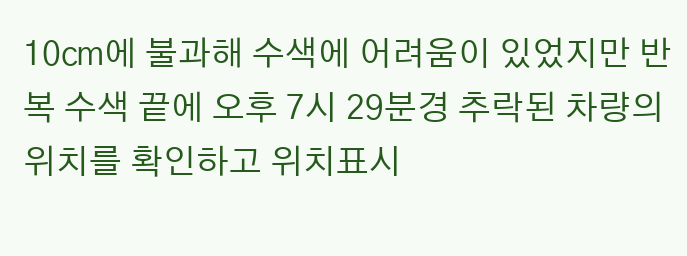10㎝에 불과해 수색에 어려움이 있었지만 반복 수색 끝에 오후 7시 29분경 추락된 차량의 위치를 확인하고 위치표시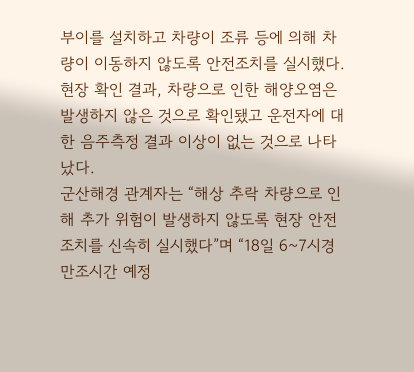부이를 설치하고 차량이 조류 등에 의해 차량이 이동하지 않도록 안전조치를 실시했다.
현장 확인 결과, 차량으로 인한 해양오염은 발생하지 않은 것으로 확인됐고 운전자에 대한 음주측정 결과 이상이 없는 것으로 나타났다.
군산해경 관계자는 “해상 추락 차량으로 인해 추가 위험이 발생하지 않도록 현장 안전조치를 신속히 실시했다”며 “18일 6~7시경 만조시간 예정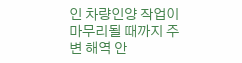인 차량인양 작업이 마무리될 때까지 주변 해역 안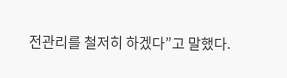전관리를 철저히 하겠다”고 말했다.